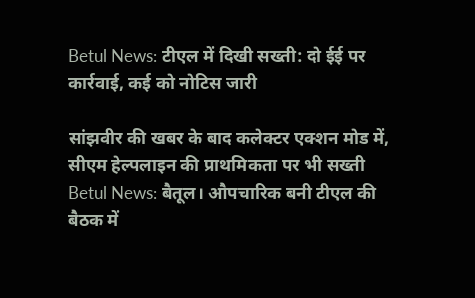Betul News: टीएल में दिखी सख्ती: दो ईई पर कार्रवाई, कई को नोटिस जारी

सांझवीर की खबर के बाद कलेक्टर एक्शन मोड में, सीएम हेल्पलाइन की प्राथमिकता पर भी सख्ती
Betul News: बैतूल। औपचारिक बनी टीएल की बैठक में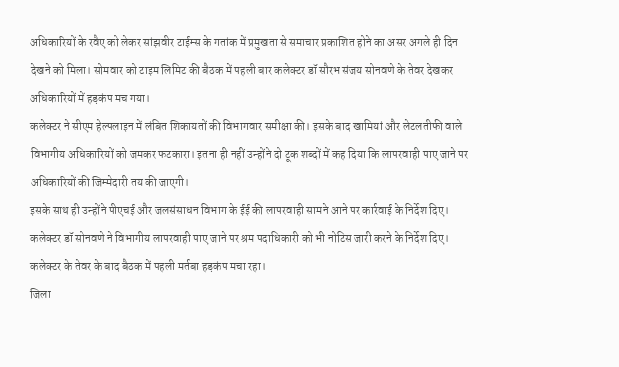अधिकारियों के रवैए को लेकर सांझवीर टाईम्स के गतांक में प्रमुखता से समाचार प्रकाशित होने का असर अगले ही दिन देखने को मिला। सोमवार को टाइम लिमिट की बैठक में पहली बार कलेक्टर डॉ सौरभ संजय सोनवणे के तेवर देखकर अधिकारियों में हड़कंप मच गया।
कलेक्टर ने सीएम हेल्पलाइन में लंबित शिकायतों की विभागवार समीक्षा की। इसके बाद खामियां और लेटलतीफी वाले विभागीय अधिकारियों को जमकर फटकारा। इतना ही नहीं उन्होंने दो टूक शब्दों में कह दिया कि लापरवाही पाए जाने पर अधिकारियों की जिम्मेदारी तय की जाएगी।
इसके साथ ही उन्होंने पीएचई और जलसंसाधन विभाग के ईई की लापरवाही सामने आने पर कार्रवाई के निर्देश दिए। कलेक्टर डॉ सोनवणे ने विभागीय लापरवाही पाए जाने पर श्रम पदाधिकारी को भी नोटिस जारी करने के निर्देश दिए। कलेक्टर के तेवर के बाद बैठक में पहली मर्तबा हड़कंप मचा रहा।
जिला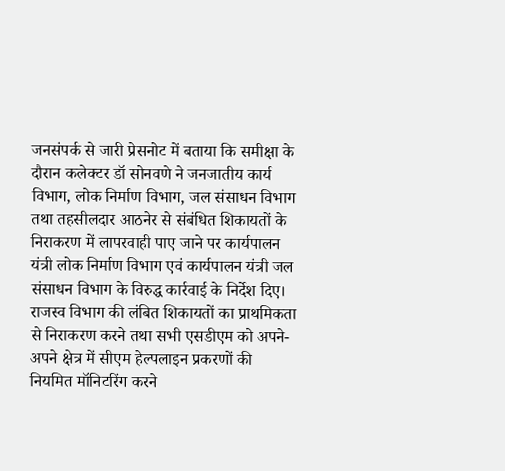जनसंपर्क से जारी प्रेसनोट में बताया कि समीक्षा के दौरान कलेक्टर डॉ सोनवणे ने जनजातीय कार्य विभाग, लोक निर्माण विभाग, जल संसाधन विभाग तथा तहसीलदार आठनेर से संबंधित शिकायतों के निराकरण में लापरवाही पाए जाने पर कार्यपालन यंत्री लोक निर्माण विभाग एवं कार्यपालन यंत्री जल संसाधन विभाग के विरुद्ध कार्रवाई के निर्देश दिए।
राजस्व विभाग की लंबित शिकायतों का प्राथमिकता से निराकरण करने तथा सभी एसडीएम को अपने-अपने क्षेत्र में सीएम हेल्पलाइन प्रकरणों की नियमित मॉनिटरिंग करने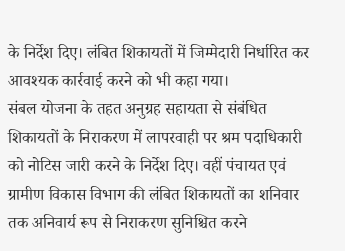के निर्देश दिए। लंबित शिकायतों में जिम्मेदारी निर्धारित कर आवश्यक कार्रवाई करने को भी कहा गया।
संबल योजना के तहत अनुग्रह सहायता से संबंधित शिकायतों के निराकरण में लापरवाही पर श्रम पदाधिकारी को नोटिस जारी करने के निर्देश दिए। वहीं पंचायत एवं ग्रामीण विकास विभाग की लंबित शिकायतों का शनिवार तक अनिवार्य रूप से निराकरण सुनिश्चित करने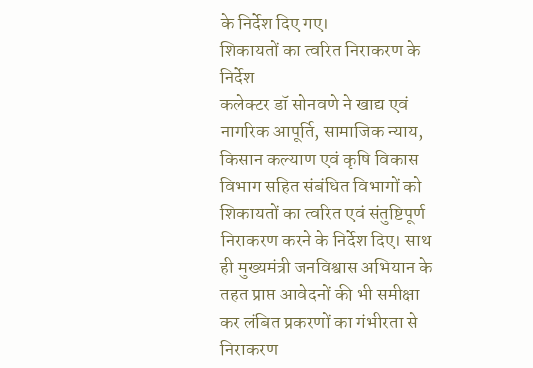के निर्देश दिए गए।
शिकायतों का त्वरित निराकरण के निर्देश
कलेक्टर डॉ सोनवणे ने खाद्य एवं नागरिक आपूर्ति, सामाजिक न्याय, किसान कल्याण एवं कृषि विकास विभाग सहित संबंधित विभागों को शिकायतों का त्वरित एवं संतुष्टिपूर्ण निराकरण करने के निर्देश दिए। साथ ही मुख्यमंत्री जनविश्वास अभियान के तहत प्राप्त आवेदनों की भी समीक्षा कर लंबित प्रकरणों का गंभीरता से निराकरण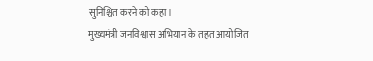सुनिश्चित करने को कहा।
मुख्यमंत्री जनविश्वास अभियान के तहत आयोजित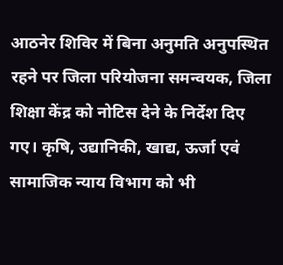आठनेर शिविर में बिना अनुमति अनुपस्थित रहने पर जिला परियोजना समन्वयक, जिला शिक्षा केंद्र को नोटिस देने के निर्देश दिए गए। कृषि, उद्यानिकी, खाद्य, ऊर्जा एवं सामाजिक न्याय विभाग को भी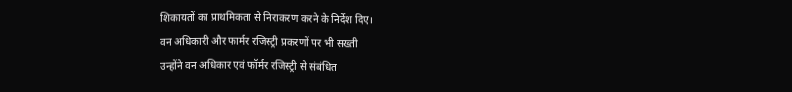शिकायतों का प्राथमिकता से निराकरण करने के निर्देश दिए।
वन अधिकारी और फार्मर रजिस्ट्री प्रकरणों पर भी सख्ती
उन्होंने वन अधिकार एवं फॉर्मर रजिस्ट्री से संबंधित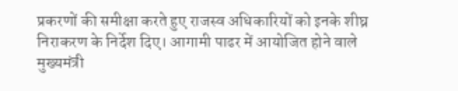प्रकरणों की समीक्षा करते हुए राजस्व अधिकारियों को इनके शीघ्र निराकरण के निर्देश दिए। आगामी पाढर में आयोजित होने वाले मुख्यमंत्री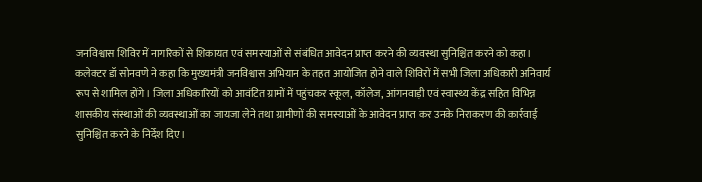जनविश्वास शिविर में नागरिकों से शिकायत एवं समस्याओं से संबंधित आवेदन प्राप्त करने की व्यवस्था सुनिश्चित करने को कहा।
कलेक्टर डॉ सोनवणे ने कहा कि मुख्यमंत्री जनविश्वास अभियान के तहत आयोजित होने वाले शिविरों में सभी जिला अधिकारी अनिवार्य रूप से शामिल होंगे। जिला अधिकारियों को आवंटित ग्रामों में पहुंचकर स्कूल, कॉलेज, आंगनवाड़ी एवं स्वास्थ्य केंद्र सहित विभिन्न शासकीय संस्थाओं की व्यवस्थाओं का जायजा लेने तथा ग्रामीणों की समस्याओं के आवेदन प्राप्त कर उनके निराकरण की कार्रवाई सुनिश्चित करने के निर्देश दिए।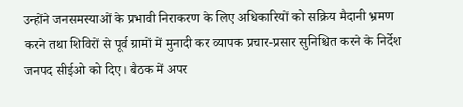उन्होंने जनसमस्याओं के प्रभावी निराकरण के लिए अधिकारियों को सक्रिय मैदानी भ्रमण करने तथा शिविरों से पूर्व ग्रामों में मुनादी कर व्यापक प्रचार-प्रसार सुनिश्चित करने के निर्देश जनपद सीईओ को दिए। बैठक में अपर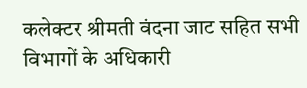कलेक्टर श्रीमती वंदना जाट सहित सभी विभागों के अधिकारी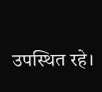उपस्थित रहे।